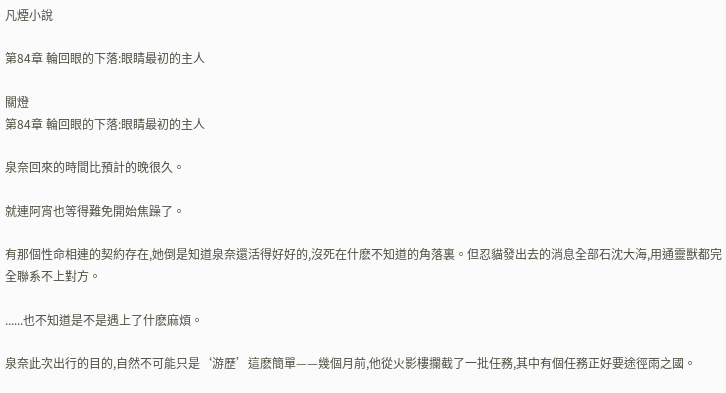凡煙小說

第84章 輪回眼的下落:眼睛最初的主人

關燈
第84章 輪回眼的下落:眼睛最初的主人

泉奈回來的時間比預計的晚很久。

就連阿宵也等得難免開始焦躁了。

有那個性命相連的契約存在,她倒是知道泉奈還活得好好的,沒死在什麽不知道的角落裏。但忍貓發出去的消息全部石沈大海,用通靈獸都完全聯系不上對方。

......也不知道是不是遇上了什麽麻煩。

泉奈此次出行的目的,自然不可能只是‘游歷’這麽簡單——幾個月前,他從火影樓攔截了一批任務,其中有個任務正好要途徑雨之國。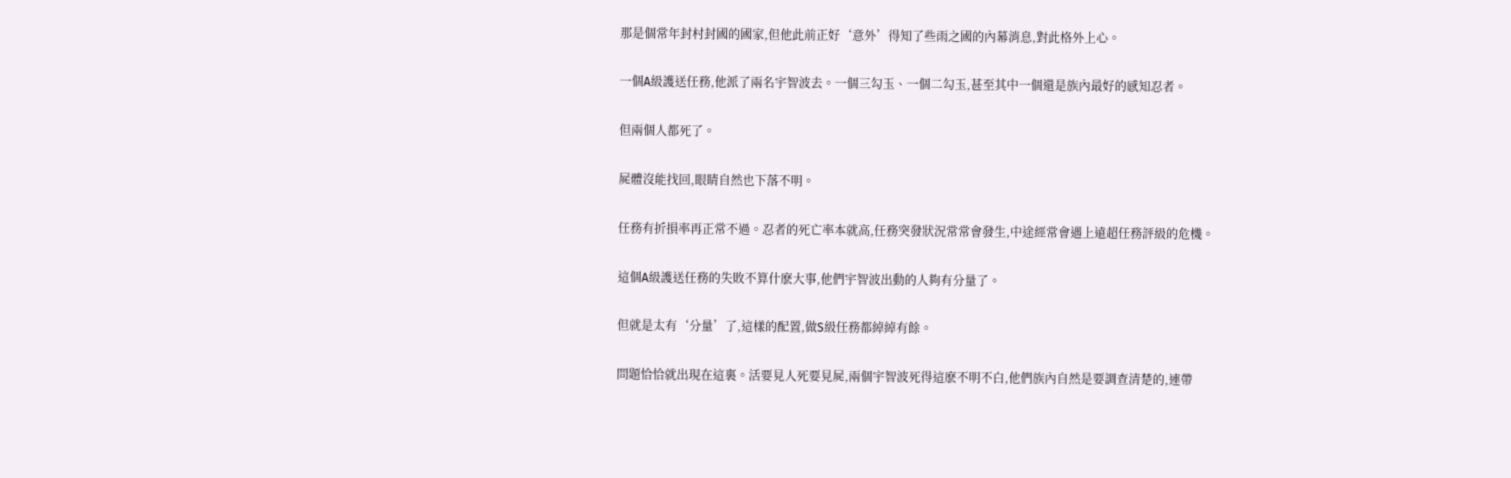那是個常年封村封國的國家,但他此前正好‘意外’得知了些雨之國的內幕消息,對此格外上心。

一個A級護送任務,他派了兩名宇智波去。一個三勾玉、一個二勾玉,甚至其中一個還是族內最好的感知忍者。

但兩個人都死了。

屍體沒能找回,眼睛自然也下落不明。

任務有折損率再正常不過。忍者的死亡率本就高,任務突發狀況常常會發生,中途經常會遇上遠超任務評級的危機。

這個A級護送任務的失敗不算什麽大事,他們宇智波出動的人夠有分量了。

但就是太有‘分量’了,這樣的配置,做S級任務都綽綽有餘。

問題恰恰就出現在這裏。活要見人死要見屍,兩個宇智波死得這麽不明不白,他們族內自然是要調查清楚的,連帶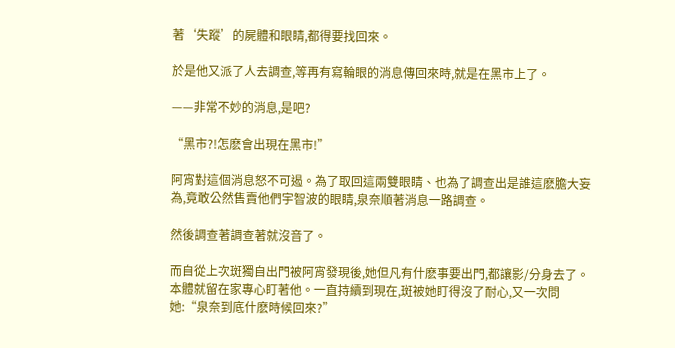著‘失蹤’的屍體和眼睛,都得要找回來。

於是他又派了人去調查,等再有寫輪眼的消息傳回來時,就是在黑市上了。

——非常不妙的消息,是吧?

“黑市?!怎麽會出現在黑市!”

阿宵對這個消息怒不可遏。為了取回這兩雙眼睛、也為了調查出是誰這麽膽大妄為,竟敢公然售賣他們宇智波的眼睛,泉奈順著消息一路調查。

然後調查著調查著就沒音了。

而自從上次斑獨自出門被阿宵發現後,她但凡有什麽事要出門,都讓影/分身去了。本體就留在家專心盯著他。一直持續到現在,斑被她盯得沒了耐心,又一次問她:“泉奈到底什麽時候回來?”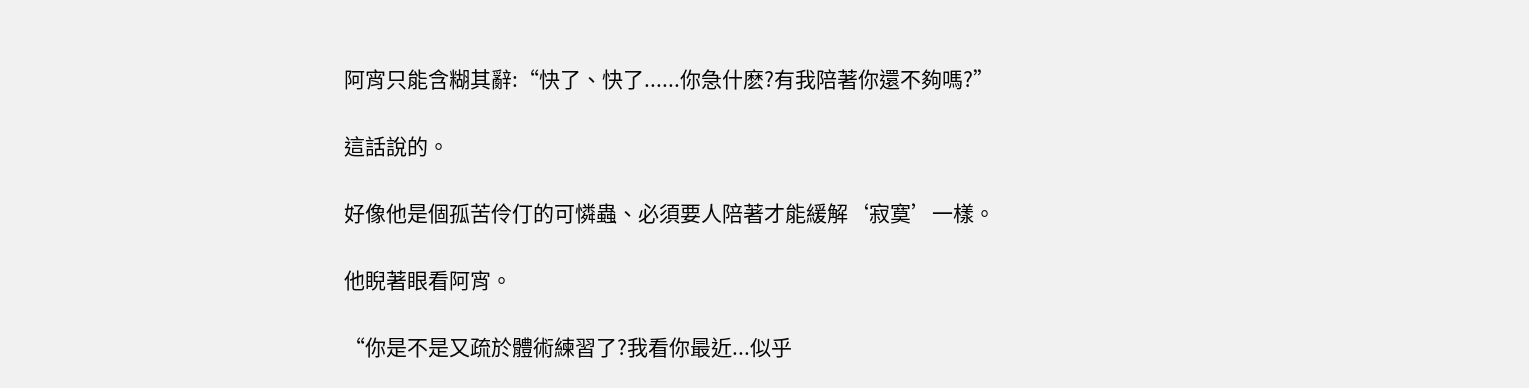阿宵只能含糊其辭:“快了、快了......你急什麽?有我陪著你還不夠嗎?”

這話說的。

好像他是個孤苦伶仃的可憐蟲、必須要人陪著才能緩解‘寂寞’一樣。

他睨著眼看阿宵。

“你是不是又疏於體術練習了?我看你最近...似乎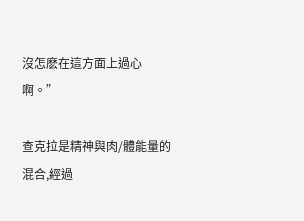沒怎麽在這方面上過心啊。”

查克拉是精神與肉/體能量的混合,經過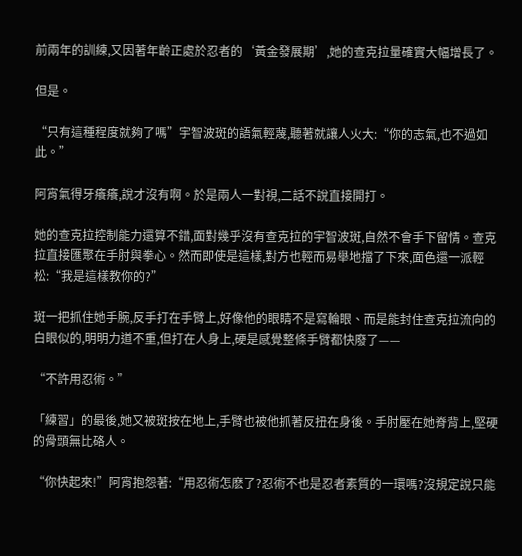前兩年的訓練,又因著年齡正處於忍者的‘黃金發展期’,她的查克拉量確實大幅增長了。

但是。

“只有這種程度就夠了嗎”宇智波斑的語氣輕蔑,聽著就讓人火大:“你的志氣,也不過如此。”

阿宵氣得牙癢癢,說才沒有啊。於是兩人一對視,二話不說直接開打。

她的查克拉控制能力還算不錯,面對幾乎沒有查克拉的宇智波斑,自然不會手下留情。查克拉直接匯聚在手肘與拳心。然而即使是這樣,對方也輕而易舉地擋了下來,面色還一派輕松:“我是這樣教你的?”

斑一把抓住她手腕,反手打在手臂上,好像他的眼睛不是寫輪眼、而是能封住查克拉流向的白眼似的,明明力道不重,但打在人身上,硬是感覺整條手臂都快廢了——

“不許用忍術。”

「練習」的最後,她又被斑按在地上,手臂也被他抓著反扭在身後。手肘壓在她脊背上,堅硬的骨頭無比硌人。

“你快起來!”阿宵抱怨著:“用忍術怎麽了?忍術不也是忍者素質的一環嗎?沒規定說只能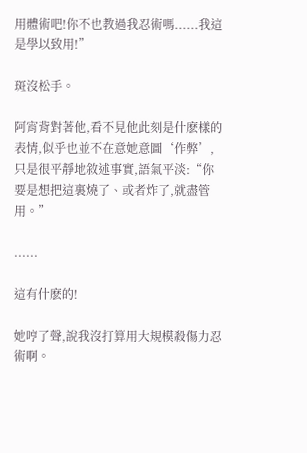用體術吧!你不也教過我忍術嗎......我這是學以致用!”

斑沒松手。

阿宵背對著他,看不見他此刻是什麽樣的表情,似乎也並不在意她意圖‘作弊’,只是很平靜地敘述事實,語氣平淡:“你要是想把這裏燒了、或者炸了,就盡管用。”

......

這有什麽的!

她哼了聲,說我沒打算用大規模殺傷力忍術啊。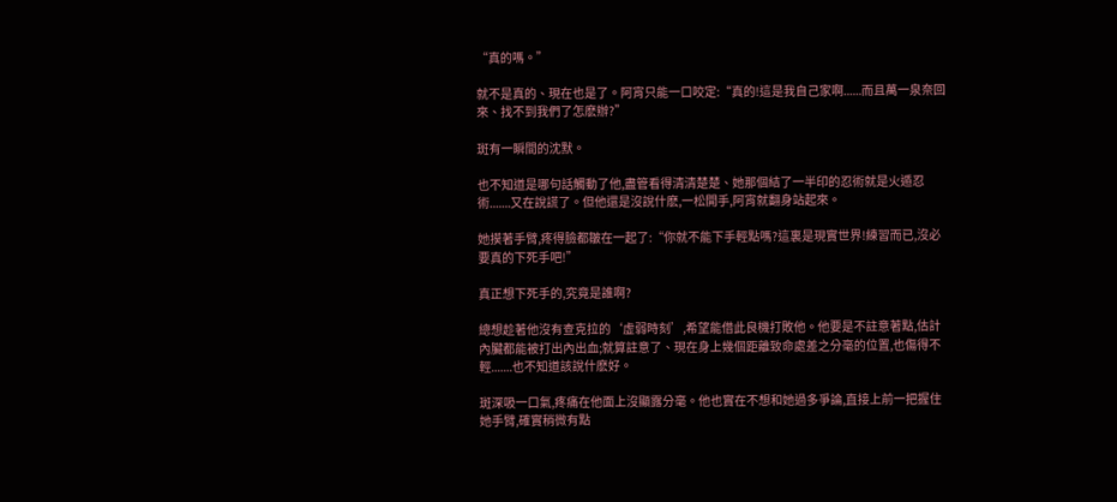“真的嗎。”

就不是真的、現在也是了。阿宵只能一口咬定:“真的!這是我自己家啊......而且萬一泉奈回來、找不到我們了怎麽辦?”

斑有一瞬間的沈默。

也不知道是哪句話觸動了他,盡管看得清清楚楚、她那個結了一半印的忍術就是火遁忍術.......又在說謊了。但他還是沒說什麽,一松開手,阿宵就翻身站起來。

她摸著手臂,疼得臉都皺在一起了:“你就不能下手輕點嗎?這裏是現實世界!練習而已,沒必要真的下死手吧!”

真正想下死手的,究竟是誰啊?

總想趁著他沒有查克拉的‘虛弱時刻’,希望能借此良機打敗他。他要是不註意著點,估計內臟都能被打出內出血;就算註意了、現在身上幾個距離致命處差之分毫的位置,也傷得不輕.......也不知道該說什麽好。

斑深吸一口氣,疼痛在他面上沒顯露分毫。他也實在不想和她過多爭論,直接上前一把握住她手臂,確實稍微有點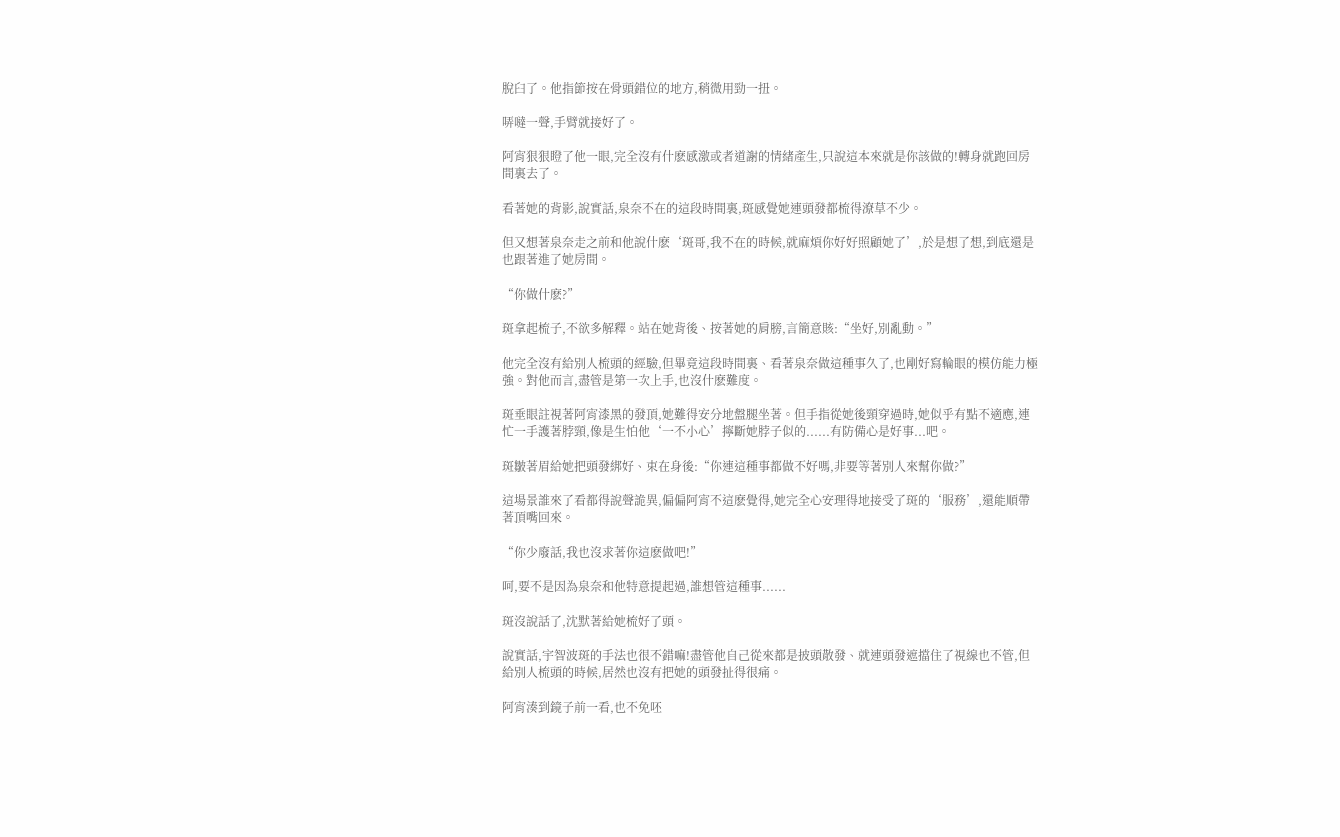脫臼了。他指節按在骨頭錯位的地方,稍微用勁一扭。

哢噠一聲,手臂就接好了。

阿宵狠狠瞪了他一眼,完全沒有什麽感激或者道謝的情緒產生,只說這本來就是你該做的!轉身就跑回房間裏去了。

看著她的背影,說實話,泉奈不在的這段時間裏,斑感覺她連頭發都梳得潦草不少。

但又想著泉奈走之前和他說什麽‘斑哥,我不在的時候,就麻煩你好好照顧她了’,於是想了想,到底還是也跟著進了她房間。

“你做什麽?”

斑拿起梳子,不欲多解釋。站在她背後、按著她的肩膀,言簡意賅:“坐好,別亂動。”

他完全沒有給別人梳頭的經驗,但畢竟這段時間裏、看著泉奈做這種事久了,也剛好寫輪眼的模仿能力極強。對他而言,盡管是第一次上手,也沒什麽難度。

斑垂眼註視著阿宵漆黑的發頂,她難得安分地盤腿坐著。但手指從她後頸穿過時,她似乎有點不適應,連忙一手護著脖頸,像是生怕他‘一不小心’擰斷她脖子似的......有防備心是好事...吧。

斑皺著眉給她把頭發綁好、束在身後:“你連這種事都做不好嗎,非要等著別人來幫你做?”

這場景誰來了看都得說聲詭異,偏偏阿宵不這麽覺得,她完全心安理得地接受了斑的‘服務’,還能順帶著頂嘴回來。

“你少廢話,我也沒求著你這麽做吧!”

呵,要不是因為泉奈和他特意提起過,誰想管這種事......

斑沒說話了,沈默著給她梳好了頭。

說實話,宇智波斑的手法也很不錯嘛!盡管他自己從來都是披頭散發、就連頭發遮擋住了視線也不管,但給別人梳頭的時候,居然也沒有把她的頭發扯得很痛。

阿宵湊到鏡子前一看,也不免呸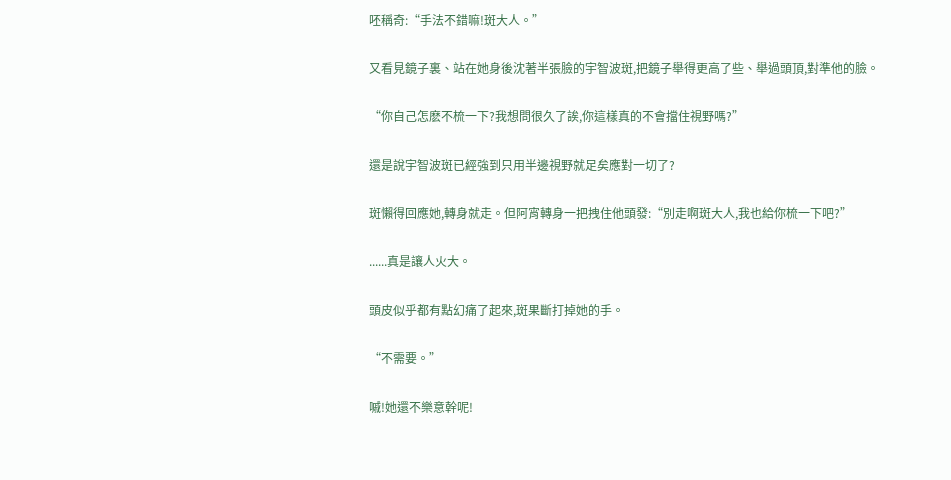呸稱奇:“手法不錯嘛!斑大人。”

又看見鏡子裏、站在她身後沈著半張臉的宇智波斑,把鏡子舉得更高了些、舉過頭頂,對準他的臉。

“你自己怎麽不梳一下?我想問很久了誒,你這樣真的不會擋住視野嗎?”

還是說宇智波斑已經強到只用半邊視野就足矣應對一切了?

斑懶得回應她,轉身就走。但阿宵轉身一把拽住他頭發:“別走啊斑大人,我也給你梳一下吧?”

......真是讓人火大。

頭皮似乎都有點幻痛了起來,斑果斷打掉她的手。

“不需要。”

嘁!她還不樂意幹呢!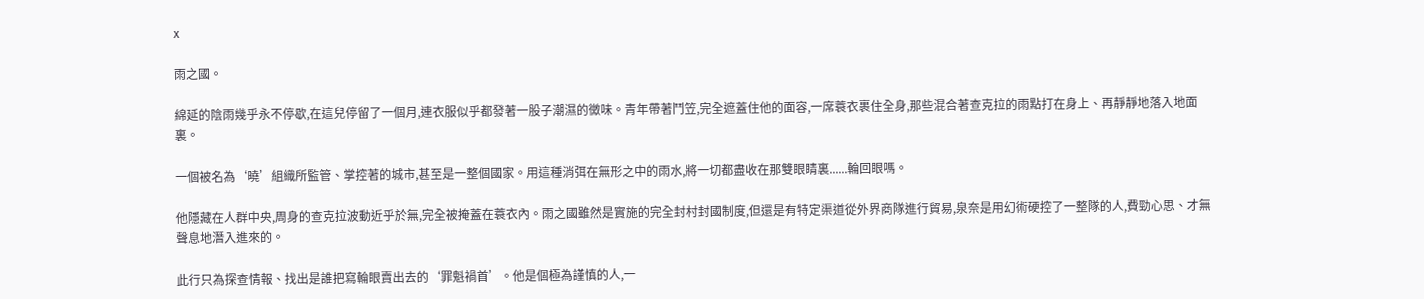x

雨之國。

綿延的陰雨幾乎永不停歇,在這兒停留了一個月,連衣服似乎都發著一股子潮濕的黴味。青年帶著鬥笠,完全遮蓋住他的面容,一席蓑衣裹住全身,那些混合著查克拉的雨點打在身上、再靜靜地落入地面裏。

一個被名為‘曉’組織所監管、掌控著的城市,甚至是一整個國家。用這種消弭在無形之中的雨水,將一切都盡收在那雙眼睛裏......輪回眼嗎。

他隱藏在人群中央,周身的查克拉波動近乎於無,完全被掩蓋在蓑衣內。雨之國雖然是實施的完全封村封國制度,但還是有特定渠道從外界商隊進行貿易,泉奈是用幻術硬控了一整隊的人,費勁心思、才無聲息地潛入進來的。

此行只為探查情報、找出是誰把寫輪眼賣出去的‘罪魁禍首’。他是個極為謹慎的人,一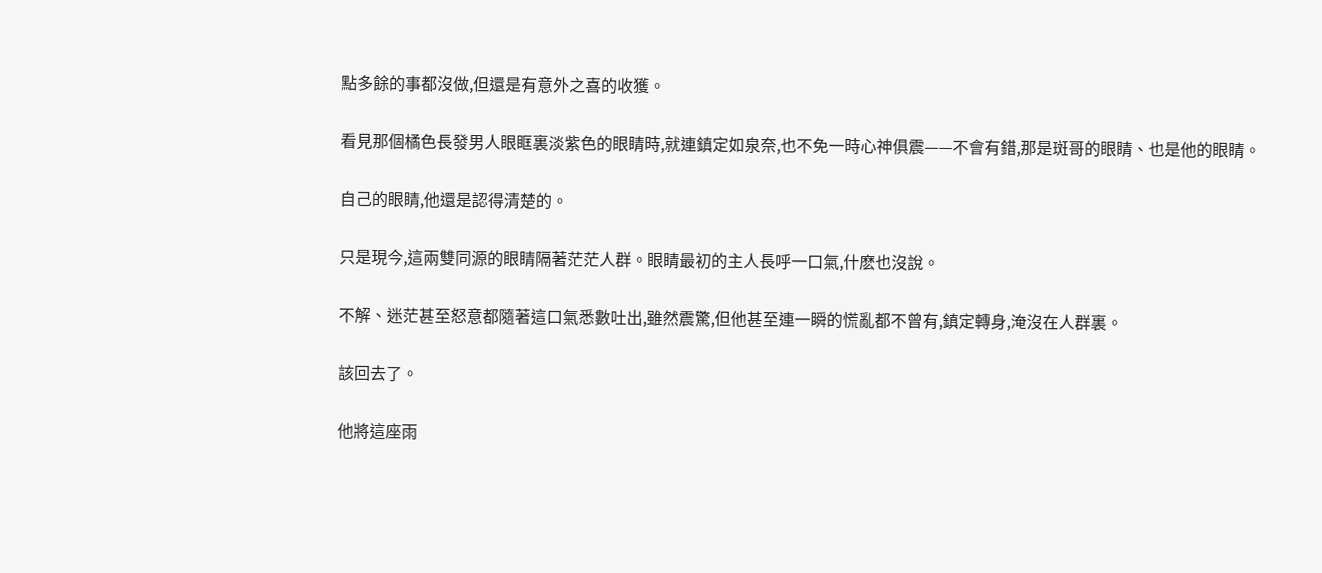點多餘的事都沒做,但還是有意外之喜的收獲。

看見那個橘色長發男人眼眶裏淡紫色的眼睛時,就連鎮定如泉奈,也不免一時心神俱震——不會有錯,那是斑哥的眼睛、也是他的眼睛。

自己的眼睛,他還是認得清楚的。

只是現今,這兩雙同源的眼睛隔著茫茫人群。眼睛最初的主人長呼一口氣,什麽也沒說。

不解、迷茫甚至怒意都隨著這口氣悉數吐出,雖然震驚,但他甚至連一瞬的慌亂都不曾有,鎮定轉身,淹沒在人群裏。

該回去了。

他將這座雨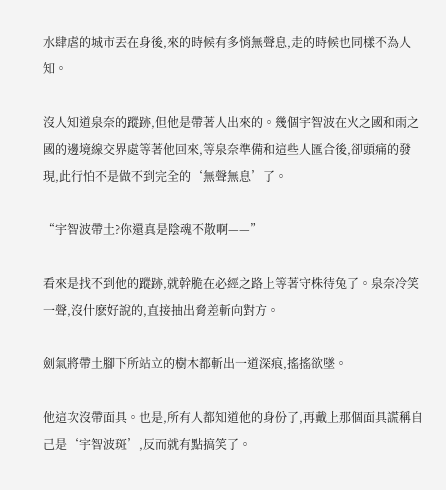水肆虐的城市丟在身後,來的時候有多悄無聲息,走的時候也同樣不為人知。

沒人知道泉奈的蹤跡,但他是帶著人出來的。幾個宇智波在火之國和雨之國的邊境線交界處等著他回來,等泉奈準備和這些人匯合後,卻頭痛的發現,此行怕不是做不到完全的‘無聲無息’了。

“宇智波帶土?你還真是陰魂不散啊——”

看來是找不到他的蹤跡,就幹脆在必經之路上等著守株待兔了。泉奈冷笑一聲,沒什麽好說的,直接抽出脅差斬向對方。

劍氣將帶土腳下所站立的樹木都斬出一道深痕,搖搖欲墜。

他這次沒帶面具。也是,所有人都知道他的身份了,再戴上那個面具謊稱自己是‘宇智波斑’,反而就有點搞笑了。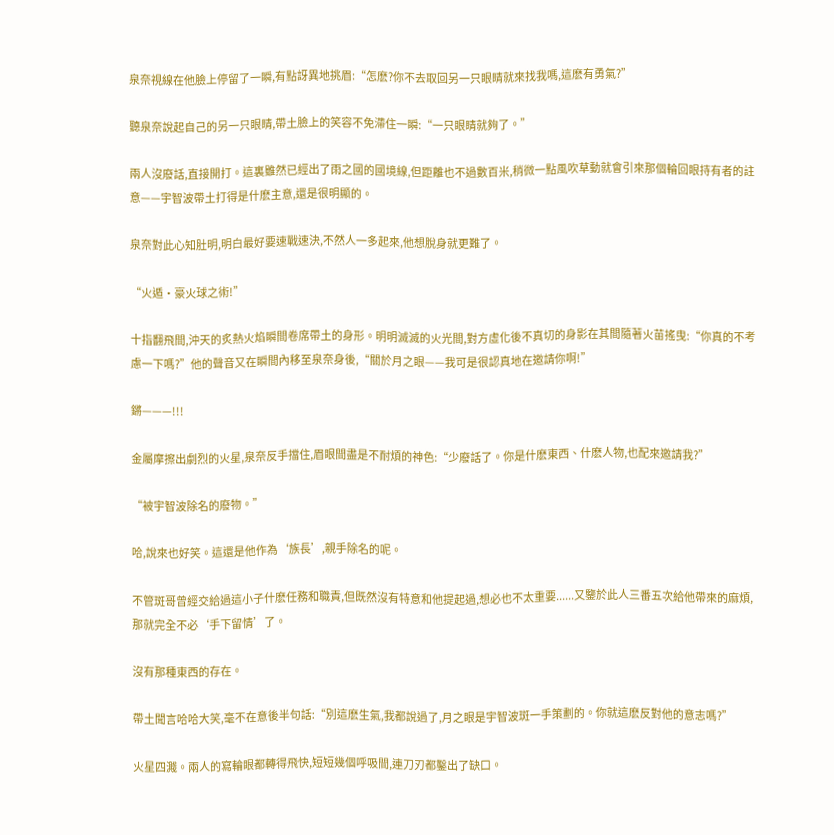泉奈視線在他臉上停留了一瞬,有點訝異地挑眉:“怎麽?你不去取回另一只眼睛就來找我嗎,這麽有勇氣?”

聽泉奈說起自己的另一只眼睛,帶土臉上的笑容不免滯住一瞬:“一只眼睛就夠了。”

兩人沒廢話,直接開打。這裏雖然已經出了雨之國的國境線,但距離也不過數百米,稍微一點風吹草動就會引來那個輪回眼持有者的註意——宇智波帶土打得是什麽主意,還是很明顯的。

泉奈對此心知肚明,明白最好要速戰速決,不然人一多起來,他想脫身就更難了。

“火遁·豪火球之術!”

十指翻飛間,沖天的炙熱火焰瞬間卷席帶土的身形。明明滅滅的火光間,對方虛化後不真切的身影在其間隨著火苗搖曳:“你真的不考慮一下嗎?”他的聲音又在瞬間內移至泉奈身後,“關於月之眼——我可是很認真地在邀請你啊!”

鏘———!!!

金屬摩擦出劇烈的火星,泉奈反手擋住,眉眼間盡是不耐煩的神色:“少廢話了。你是什麽東西、什麽人物,也配來邀請我?”

“被宇智波除名的廢物。”

哈,說來也好笑。這還是他作為‘族長’,親手除名的呢。

不管斑哥曾經交給過這小子什麽任務和職責,但既然沒有特意和他提起過,想必也不太重要......又鑒於此人三番五次給他帶來的麻煩,那就完全不必‘手下留情’了。

沒有那種東西的存在。

帶土聞言哈哈大笑,毫不在意後半句話:“別這麽生氣,我都說過了,月之眼是宇智波斑一手策劃的。你就這麽反對他的意志嗎?”

火星四濺。兩人的寫輪眼都轉得飛快,短短幾個呼吸間,連刀刃都鑿出了缺口。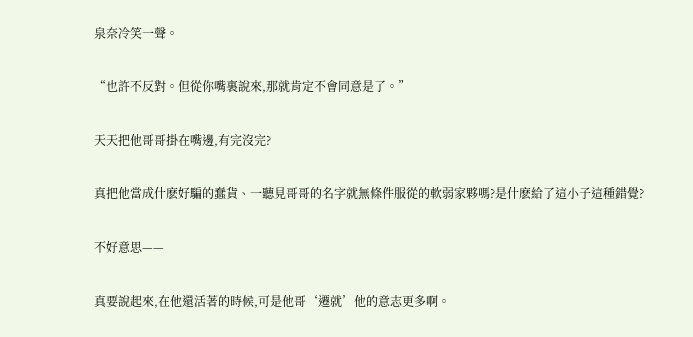泉奈冷笑一聲。

“也許不反對。但從你嘴裏說來,那就肯定不會同意是了。”

天天把他哥哥掛在嘴邊,有完沒完?

真把他當成什麽好騙的蠢貨、一聽見哥哥的名字就無條件服從的軟弱家夥嗎?是什麽給了這小子這種錯覺?

不好意思——

真要說起來,在他還活著的時候,可是他哥‘遷就’他的意志更多啊。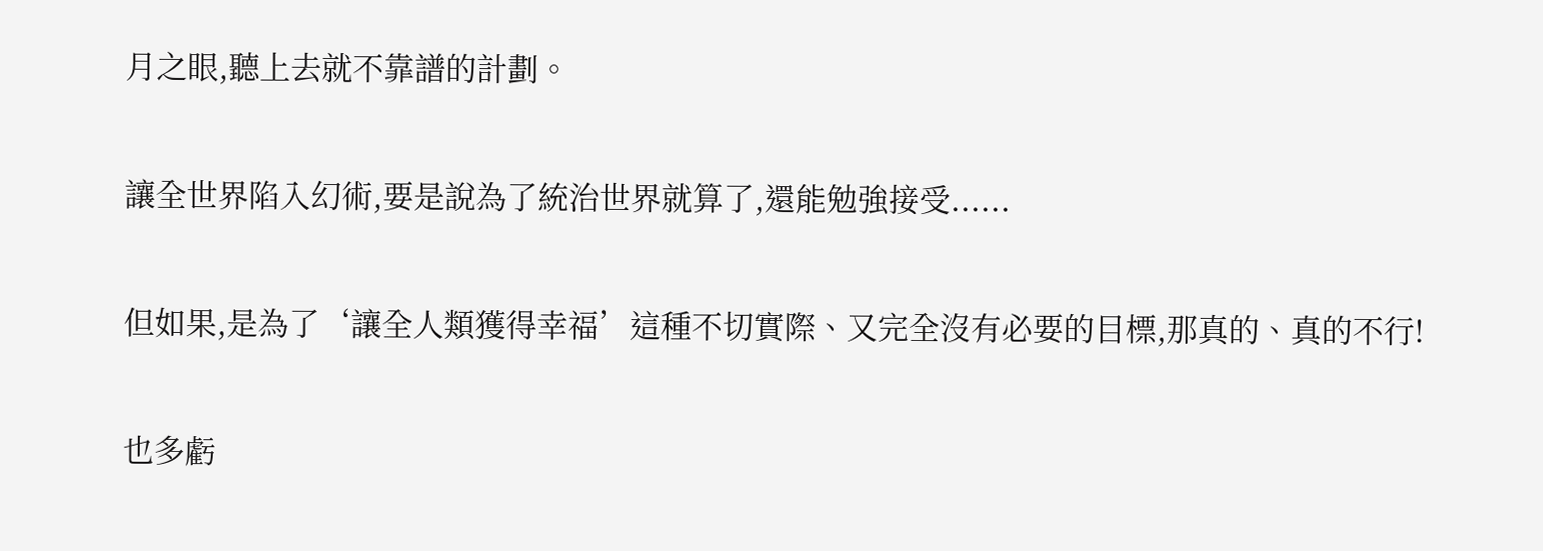月之眼,聽上去就不靠譜的計劃。

讓全世界陷入幻術,要是說為了統治世界就算了,還能勉強接受......

但如果,是為了‘讓全人類獲得幸福’這種不切實際、又完全沒有必要的目標,那真的、真的不行!

也多虧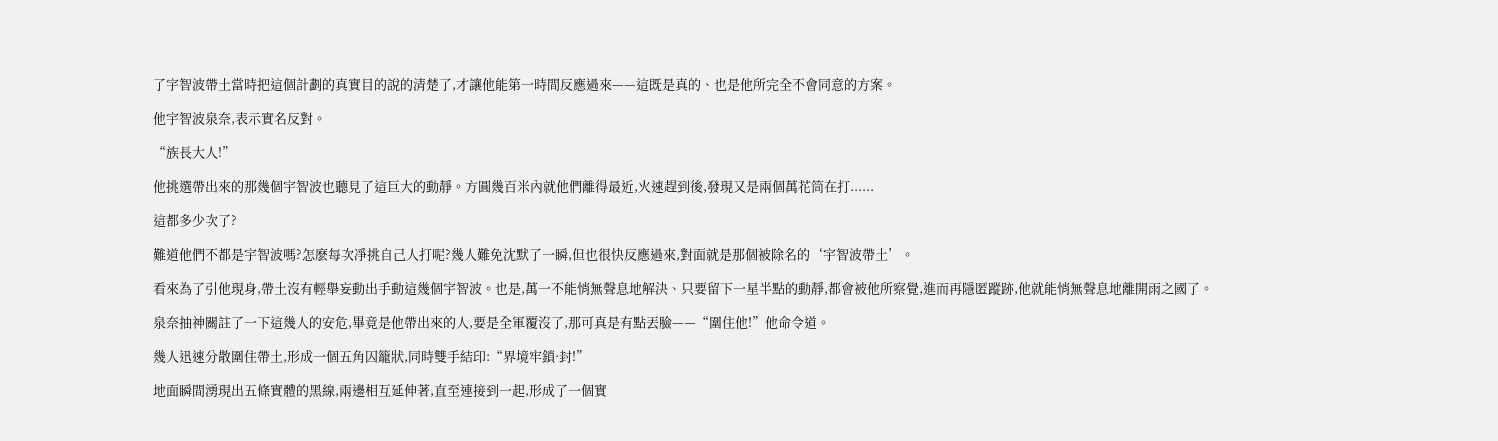了宇智波帶土當時把這個計劃的真實目的說的清楚了,才讓他能第一時間反應過來——這既是真的、也是他所完全不會同意的方案。

他宇智波泉奈,表示實名反對。

“族長大人!”

他挑選帶出來的那幾個宇智波也聽見了這巨大的動靜。方圓幾百米內就他們離得最近,火速趕到後,發現又是兩個萬花筒在打......

這都多少次了?

難道他們不都是宇智波嗎?怎麽每次凈挑自己人打呢?幾人難免沈默了一瞬,但也很快反應過來,對面就是那個被除名的‘宇智波帶土’。

看來為了引他現身,帶土沒有輕舉妄動出手動這幾個宇智波。也是,萬一不能悄無聲息地解決、只要留下一星半點的動靜,都會被他所察覺,進而再隱匿蹤跡,他就能悄無聲息地離開雨之國了。

泉奈抽神關註了一下這幾人的安危,畢竟是他帶出來的人,要是全軍覆沒了,那可真是有點丟臉——“圍住他!”他命令道。

幾人迅速分散圍住帶土,形成一個五角囚籠狀,同時雙手結印:“界境牢鎖·封!”

地面瞬間湧現出五條實體的黑線,兩邊相互延伸著,直至連接到一起,形成了一個實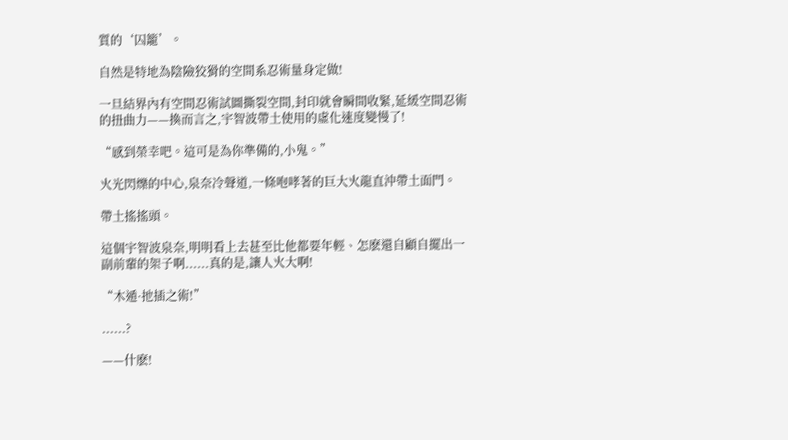質的‘囚籠’。

自然是特地為陰險狡猾的空間系忍術量身定做!

一旦結界內有空間忍術試圖撕裂空間,封印就會瞬間收緊,延緩空間忍術的扭曲力——換而言之,宇智波帶土使用的虛化速度變慢了!

“感到榮幸吧。這可是為你準備的,小鬼。”

火光閃爍的中心,泉奈冷聲道,一條咆哮著的巨大火龍直沖帶土面門。

帶土搖搖頭。

這個宇智波泉奈,明明看上去甚至比他都要年輕、怎麽還自顧自擺出一副前輩的架子啊......真的是,讓人火大啊!

“木遁·扡插之術!”

......?

——什麽!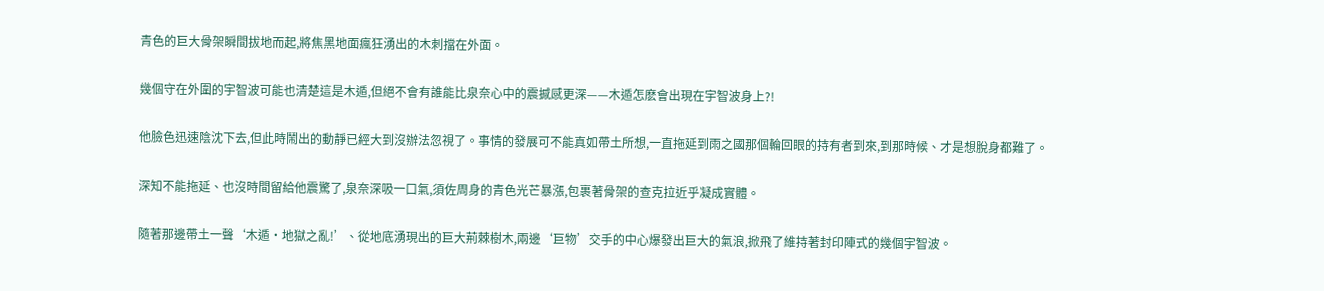青色的巨大骨架瞬間拔地而起,將焦黑地面瘋狂湧出的木刺擋在外面。

幾個守在外圍的宇智波可能也清楚這是木遁,但絕不會有誰能比泉奈心中的震撼感更深——木遁怎麽會出現在宇智波身上?!

他臉色迅速陰沈下去,但此時鬧出的動靜已經大到沒辦法忽視了。事情的發展可不能真如帶土所想,一直拖延到雨之國那個輪回眼的持有者到來,到那時候、才是想脫身都難了。

深知不能拖延、也沒時間留給他震驚了,泉奈深吸一口氣,須佐周身的青色光芒暴漲,包裹著骨架的查克拉近乎凝成實體。

隨著那邊帶土一聲‘木遁·地獄之亂!’、從地底湧現出的巨大荊棘樹木,兩邊‘巨物’交手的中心爆發出巨大的氣浪,掀飛了維持著封印陣式的幾個宇智波。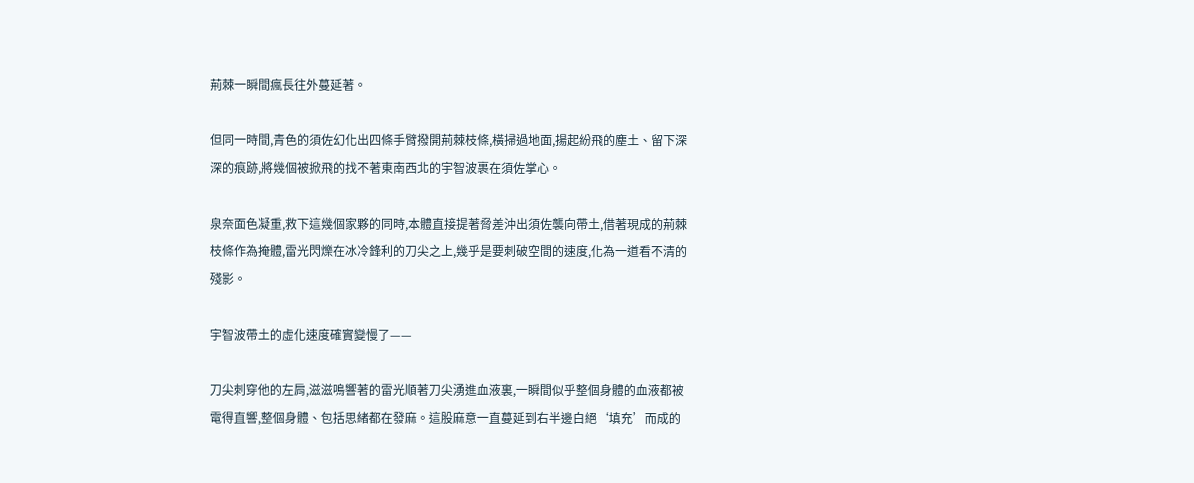荊棘一瞬間瘋長往外蔓延著。

但同一時間,青色的須佐幻化出四條手臂撥開荊棘枝條,橫掃過地面,揚起紛飛的塵土、留下深深的痕跡,將幾個被掀飛的找不著東南西北的宇智波裹在須佐掌心。

泉奈面色凝重,救下這幾個家夥的同時,本體直接提著脅差沖出須佐襲向帶土,借著現成的荊棘枝條作為掩體,雷光閃爍在冰冷鋒利的刀尖之上,幾乎是要刺破空間的速度,化為一道看不清的殘影。

宇智波帶土的虛化速度確實變慢了——

刀尖刺穿他的左肩,滋滋鳴響著的雷光順著刀尖湧進血液裏,一瞬間似乎整個身體的血液都被電得直響,整個身體、包括思緒都在發麻。這股麻意一直蔓延到右半邊白絕‘填充’而成的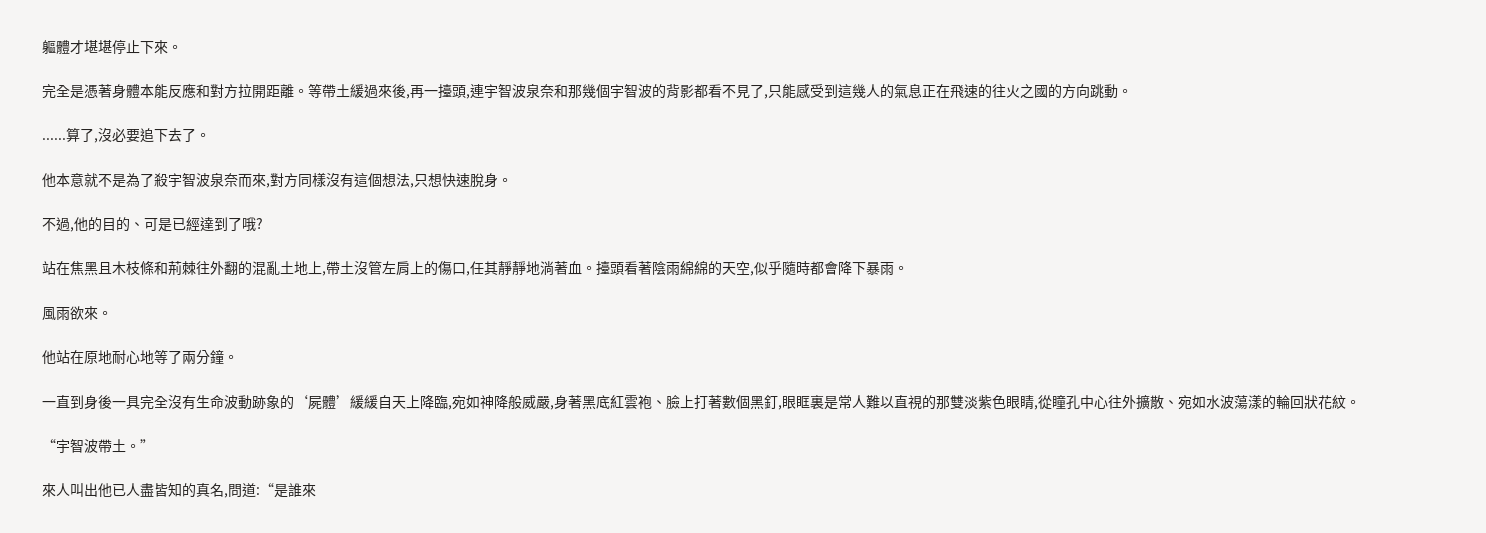軀體才堪堪停止下來。

完全是憑著身體本能反應和對方拉開距離。等帶土緩過來後,再一擡頭,連宇智波泉奈和那幾個宇智波的背影都看不見了,只能感受到這幾人的氣息正在飛速的往火之國的方向跳動。

......算了,沒必要追下去了。

他本意就不是為了殺宇智波泉奈而來,對方同樣沒有這個想法,只想快速脫身。

不過,他的目的、可是已經達到了哦?

站在焦黑且木枝條和荊棘往外翻的混亂土地上,帶土沒管左肩上的傷口,任其靜靜地淌著血。擡頭看著陰雨綿綿的天空,似乎隨時都會降下暴雨。

風雨欲來。

他站在原地耐心地等了兩分鐘。

一直到身後一具完全沒有生命波動跡象的‘屍體’緩緩自天上降臨,宛如神降般威嚴,身著黑底紅雲袍、臉上打著數個黑釘,眼眶裏是常人難以直視的那雙淡紫色眼睛,從瞳孔中心往外擴散、宛如水波蕩漾的輪回狀花紋。

“宇智波帶土。”

來人叫出他已人盡皆知的真名,問道:“是誰來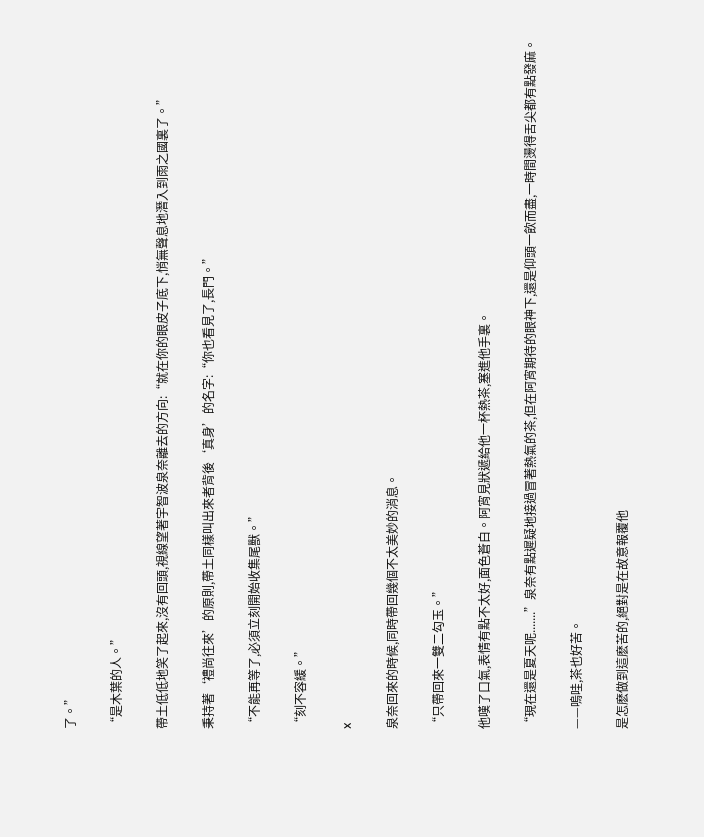了。”

“是木葉的人。”

帶土低低地笑了起來,沒有回頭,視線望著宇智波泉奈離去的方向:“就在你的眼皮子底下,悄無聲息地潛入到雨之國裏了。”

秉持著‘禮尚往來’的原則,帶土同樣叫出來者背後‘真身’的名字:“你也看見了,長門。”

“不能再等了,必須立刻開始收集尾獸。”

“刻不容緩。”

x

泉奈回來的時候,同時帶回幾個不太美妙的消息。

“只帶回來一雙二勾玉。”

他嘆了口氣,表情有點不太好,面色蒼白。阿宵見狀遞給他一杯熱茶,塞進他手裏。

“現在還是夏天呢.......”泉奈有點遲疑地接過冒著熱氣的茶,但在阿宵期待的眼神下,還是仰頭一飲而盡,一時間燙得舌尖都有點發麻。

——嗚哇,茶也好苦。

是怎麽做到這麽苦的,絕對是在故意報覆他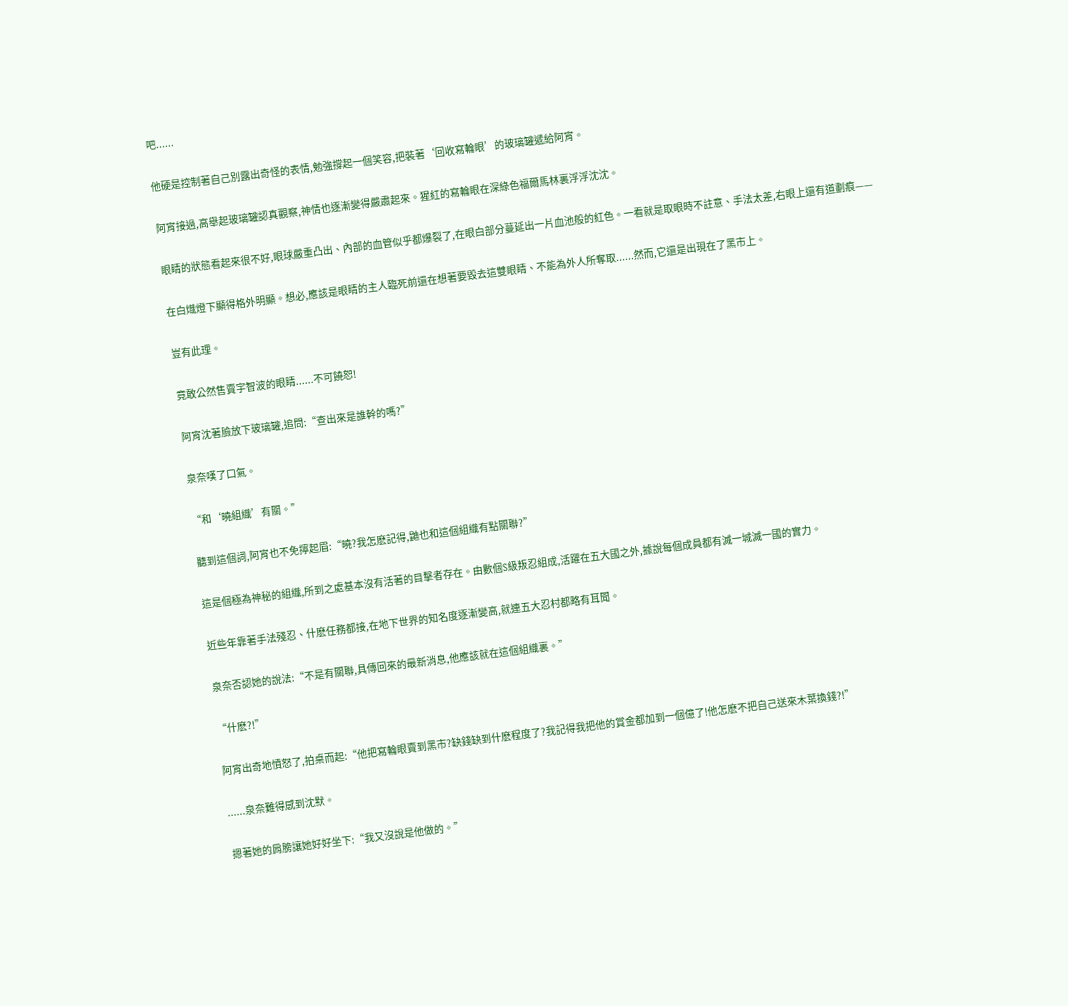吧......

他硬是控制著自己別露出奇怪的表情,勉強撐起一個笑容,把裝著‘回收寫輪眼’的玻璃罐遞給阿宵。

阿宵接過,高舉起玻璃罐認真觀察,神情也逐漸變得嚴肅起來。猩紅的寫輪眼在深綠色福爾馬林裏浮浮沈沈。

眼睛的狀態看起來很不好,眼球嚴重凸出、內部的血管似乎都爆裂了,在眼白部分蔓延出一片血池般的紅色。一看就是取眼時不註意、手法太差,右眼上還有道劃痕——

在白熾燈下顯得格外明顯。想必,應該是眼睛的主人臨死前還在想著要毀去這雙眼睛、不能為外人所奪取......然而,它還是出現在了黑市上。

豈有此理。

竟敢公然售賣宇智波的眼睛......不可饒恕!

阿宵沈著臉放下玻璃罐,追問:“查出來是誰幹的嗎?”

泉奈嘆了口氣。

“和‘曉組織’有關。”

聽到這個詞,阿宵也不免擰起眉:“曉?我怎麽記得,鼬也和這個組織有點關聯?”

這是個極為神秘的組織,所到之處基本沒有活著的目擊者存在。由數個S級叛忍組成,活躍在五大國之外,據說每個成員都有滅一城滅一國的實力。

近些年靠著手法殘忍、什麽任務都接,在地下世界的知名度逐漸變高,就連五大忍村都略有耳聞。

泉奈否認她的說法:“不是有關聯,具傳回來的最新消息,他應該就在這個組織裏。”

“什麽?!”

阿宵出奇地憤怒了,拍桌而起:“他把寫輪眼賣到黑市?缺錢缺到什麽程度了?我記得我把他的賞金都加到一個億了!他怎麽不把自己送來木葉換錢?!”

......泉奈難得感到沈默。

摁著她的肩膀讓她好好坐下:“我又沒說是他做的。”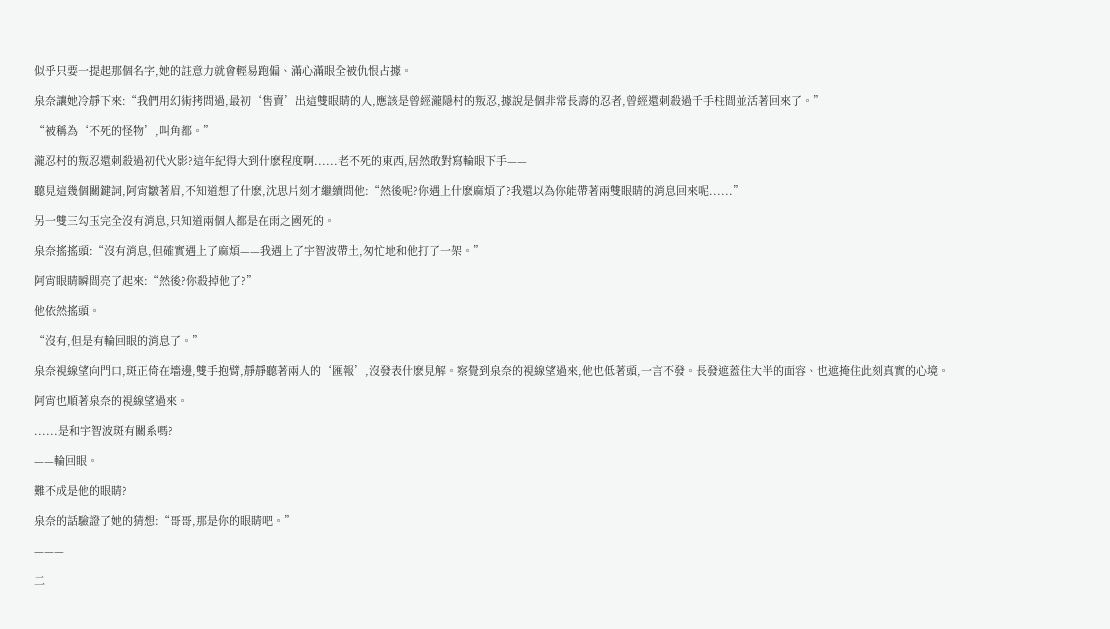似乎只要一提起那個名字,她的註意力就會輕易跑偏、滿心滿眼全被仇恨占據。

泉奈讓她冷靜下來:“我們用幻術拷問過,最初‘售賣’出這雙眼睛的人,應該是曾經瀧隱村的叛忍,據說是個非常長壽的忍者,曾經還刺殺過千手柱間並活著回來了。”

“被稱為‘不死的怪物’,叫角都。”

瀧忍村的叛忍還刺殺過初代火影?這年紀得大到什麽程度啊......老不死的東西,居然敢對寫輪眼下手——

聽見這幾個關鍵詞,阿宵皺著眉,不知道想了什麽,沈思片刻才繼續問他:“然後呢?你遇上什麽麻煩了?我還以為你能帶著兩雙眼睛的消息回來呢......”

另一雙三勾玉完全沒有消息,只知道兩個人都是在雨之國死的。

泉奈搖搖頭:“沒有消息,但確實遇上了麻煩——我遇上了宇智波帶土,匆忙地和他打了一架。”

阿宵眼睛瞬間亮了起來:“然後?你殺掉他了?”

他依然搖頭。

“沒有,但是有輪回眼的消息了。”

泉奈視線望向門口,斑正倚在墻邊,雙手抱臂,靜靜聽著兩人的‘匯報’,沒發表什麽見解。察覺到泉奈的視線望過來,他也低著頭,一言不發。長發遮蓋住大半的面容、也遮掩住此刻真實的心境。

阿宵也順著泉奈的視線望過來。

......是和宇智波斑有關系嗎?

——輪回眼。

難不成是他的眼睛?

泉奈的話驗證了她的猜想:“哥哥,那是你的眼睛吧。”

———

二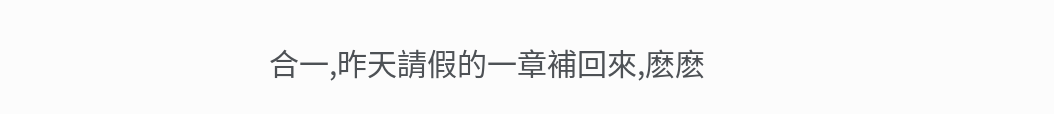合一,昨天請假的一章補回來,麽麽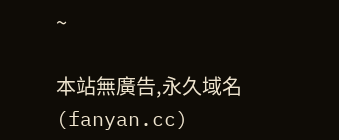~

本站無廣告,永久域名(fanyan.cc)